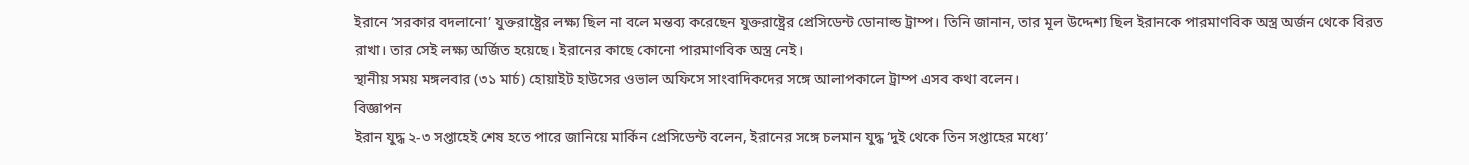ইরানে ‘সরকার বদলানো’ যুক্তরাষ্ট্রের লক্ষ্য ছিল না বলে মন্তব্য করেছেন যুক্তরাষ্ট্রের প্রেসিডেন্ট ডোনাল্ড ট্রাম্প। তিনি জানান, তার মূল উদ্দেশ্য ছিল ইরানকে পারমাণবিক অস্ত্র অর্জন থেকে বিরত রাখা। তার সেই লক্ষ্য অর্জিত হয়েছে। ইরানের কাছে কোনো পারমাণবিক অস্ত্র নেই।
স্থানীয় সময় মঙ্গলবার (৩১ মার্চ) হোয়াইট হাউসের ওভাল অফিসে সাংবাদিকদের সঙ্গে আলাপকালে ট্রাম্প এসব কথা বলেন।
বিজ্ঞাপন
ইরান যুদ্ধ ২-৩ সপ্তাহেই শেষ হতে পারে জানিয়ে মার্কিন প্রেসিডেন্ট বলেন, ইরানের সঙ্গে চলমান যুদ্ধ ‘দুই থেকে তিন সপ্তাহের মধ্যে’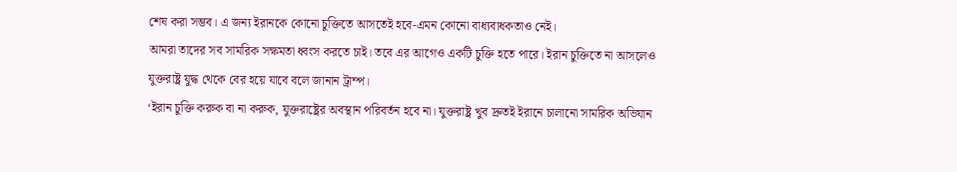শেষ করা সম্ভব। এ জন্য ইরানকে কোনো চুক্তিতে আসতেই হবে-এমন কোনো বাধ্যবাধকতাও নেই।
আমরা তাদের সব সামরিক সক্ষমতা ধ্বংস করতে চাই। তবে এর আগেও একটি চুক্তি হতে পারে। ইরান চুক্তিতে না আসলেও যুক্তরাষ্ট্র যুদ্ধ থেকে বের হয়ে যাবে বলে জানান ট্রাম্প।
‘ইরান চুক্তি করুক বা না করুক, যুক্তরাষ্ট্রের অবস্থান পরিবর্তন হবে না। যুক্তরাষ্ট্র খুব দ্রুতই ইরানে চালানো সামরিক অভিযান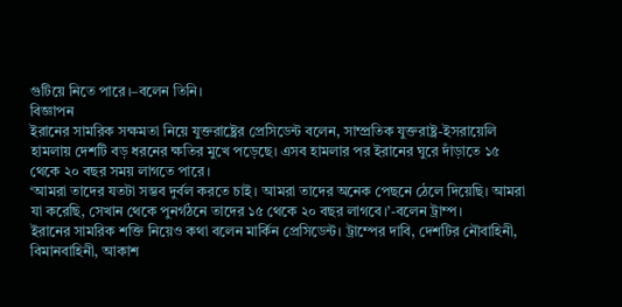গুটিয়ে নিতে পারে।–বলেন তিনি।
বিজ্ঞাপন
ইরানের সামরিক সক্ষমতা নিয়ে যুক্তরাষ্ট্রের প্রেসিডেন্ট বলেন, সাম্প্রতিক যুক্তরাষ্ট্র-ইসরায়েলি হামলায় দেশটি বড় ধরনের ক্ষতির মুখে পড়েছে। এসব হামলার পর ইরানের ঘুরে দাঁড়াতে ১৫ থেকে ২০ বছর সময় লাগতে পারে।
‘আমরা তাদের যতটা সম্ভব দুর্বল করতে চাই। আমরা তাদের অনেক পেছনে ঠেলে দিয়েছি। আমরা যা করেছি, সেখান থেকে পুনর্গঠনে তাদের ১৫ থেকে ২০ বছর লাগবে।’-বলেন ট্রাম্প।
ইরানের সামরিক শক্তি নিয়েও কথা বলেন মার্কিন প্রেসিডেন্ট। ট্রাম্পের দাবি, দেশটির নৌবাহিনী, বিমানবাহিনী, আকাশ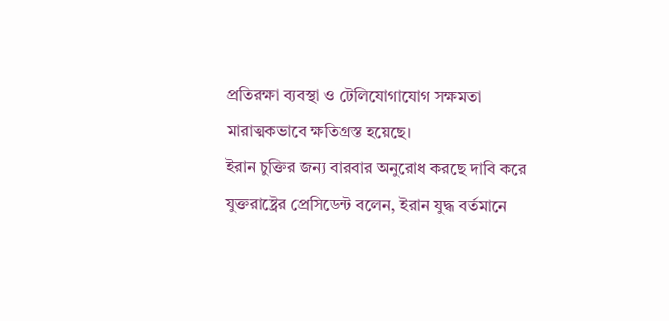প্রতিরক্ষা ব্যবস্থা ও টেলিযোগাযোগ সক্ষমতা মারাত্মকভাবে ক্ষতিগ্রস্ত হয়েছে।
ইরান চুক্তির জন্য বারবার অনুরোধ করছে দাবি করে যুক্তরাষ্ট্রের প্রেসিডেন্ট বলেন, ইরান যুদ্ধ বর্তমানে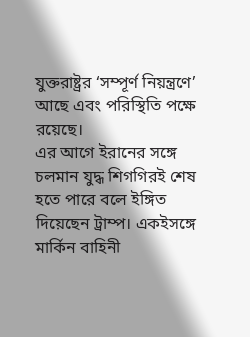যুক্তরাষ্ট্রর ‘সম্পূর্ণ নিয়ন্ত্রণে’ আছে এবং পরিস্থিতি পক্ষে রয়েছে।
এর আগে ইরানের সঙ্গে চলমান যুদ্ধ শিগগিরই শেষ হতে পারে বলে ইঙ্গিত দিয়েছেন ট্রাম্প। একইসঙ্গে মার্কিন বাহিনী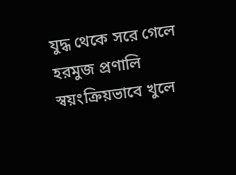যুদ্ধ থেকে সরে গেলে হরমুজ প্রণালি স্বয়ংক্রিয়ভাবে খুলে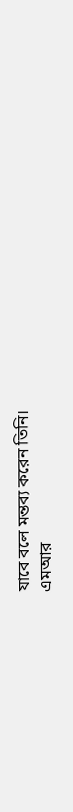যাবে বলে মন্তব্য করেন তিনি।
এমআর